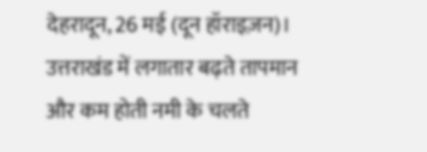देहरादून, 26 मई (दून हॉराइज़न)। उत्तराखंड में लगातार बढ़ते तापमान और कम होती नमी के चलते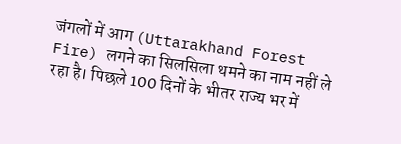जंगलों में आग (Uttarakhand Forest Fire) लगने का सिलसिला थमने का नाम नहीं ले रहा है। पिछले 100 दिनों के भीतर राज्य भर में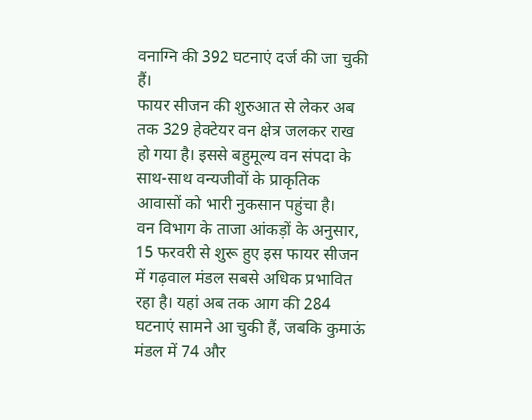वनाग्नि की 392 घटनाएं दर्ज की जा चुकी हैं।
फायर सीजन की शुरुआत से लेकर अब तक 329 हेक्टेयर वन क्षेत्र जलकर राख हो गया है। इससे बहुमूल्य वन संपदा के साथ-साथ वन्यजीवों के प्राकृतिक आवासों को भारी नुकसान पहुंचा है।
वन विभाग के ताजा आंकड़ों के अनुसार, 15 फरवरी से शुरू हुए इस फायर सीजन में गढ़वाल मंडल सबसे अधिक प्रभावित रहा है। यहां अब तक आग की 284 घटनाएं सामने आ चुकी हैं, जबकि कुमाऊं मंडल में 74 और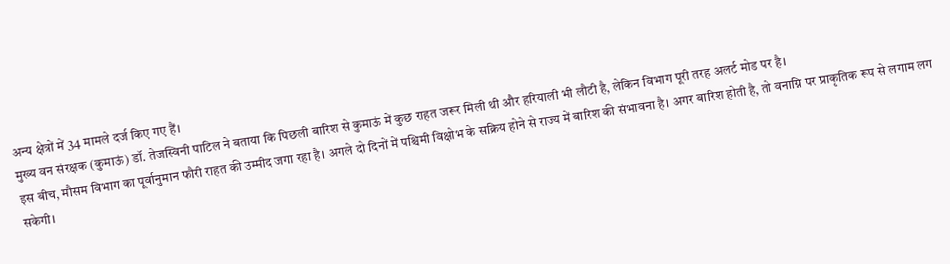अन्य क्षेत्रों में 34 मामले दर्ज किए गए हैं।
मुख्य वन संरक्षक (कुमाऊं) डॉ. तेजस्विनी पाटिल ने बताया कि पिछली बारिश से कुमाऊं में कुछ राहत जरूर मिली थी और हरियाली भी लौटी है, लेकिन विभाग पूरी तरह अलर्ट मोड पर है।
इस बीच, मौसम विभाग का पूर्वानुमान फौरी राहत की उम्मीद जगा रहा है। अगले दो दिनों में पश्चिमी विक्षोभ के सक्रिय होने से राज्य में बारिश की संभावना है। अगर बारिश होती है, तो वनाग्नि पर प्राकृतिक रूप से लगाम लग सकेगी।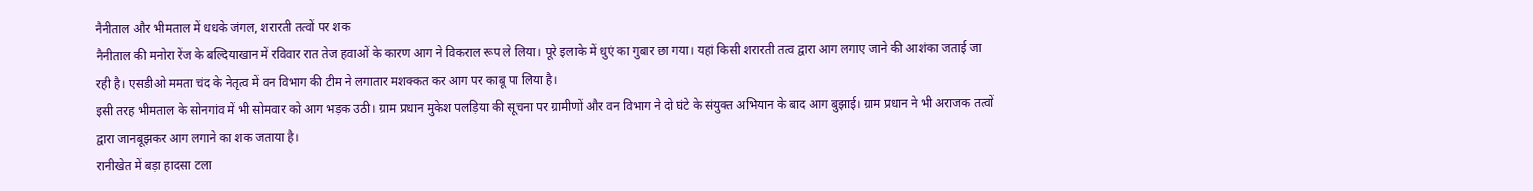नैनीताल और भीमताल में धधके जंगल, शरारती तत्वों पर शक
नैनीताल की मनोरा रेंज के बल्दियाखान में रविवार रात तेज हवाओं के कारण आग ने विकराल रूप ले लिया। पूरे इलाके में धुएं का गुबार छा गया। यहां किसी शरारती तत्व द्वारा आग लगाए जाने की आशंका जताई जा रही है। एसडीओ ममता चंद के नेतृत्व में वन विभाग की टीम ने लगातार मशक्कत कर आग पर काबू पा लिया है।
इसी तरह भीमताल के सोनगांव में भी सोमवार को आग भड़क उठी। ग्राम प्रधान मुकेश पलड़िया की सूचना पर ग्रामीणों और वन विभाग ने दो घंटे के संयुक्त अभियान के बाद आग बुझाई। ग्राम प्रधान ने भी अराजक तत्वों द्वारा जानबूझकर आग लगाने का शक जताया है।
रानीखेत में बड़ा हादसा टला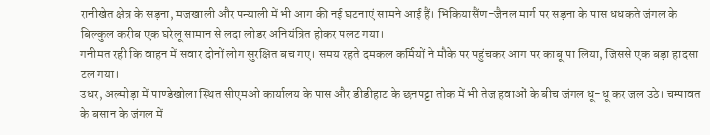रानीखेत क्षेत्र के सड़ना, मजखाली और पन्याली में भी आग की नई घटनाएं सामने आई हैं। भिकियासैंण-जैनल मार्ग पर सड़ना के पास धधकते जंगल के बिल्कुल करीब एक घरेलू सामान से लदा लोडर अनियंत्रित होकर पलट गया।
गनीमत रही कि वाहन में सवार दोनों लोग सुरक्षित बच गए। समय रहते दमकल कर्मियों ने मौके पर पहुंचकर आग पर काबू पा लिया, जिससे एक बड़ा हादसा टल गया।
उधर, अल्मोड़ा में पाण्डेखोला स्थित सीएमओ कार्यालय के पास और डीडीहाट के छनपट्टा तोक में भी तेज हवाओं के बीच जंगल धू-धू कर जल उठे। चम्पावत के बसान के जंगल में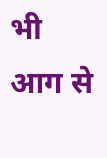भी आग से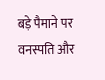बड़े पैमाने पर वनस्पति और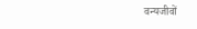वन्यजीवों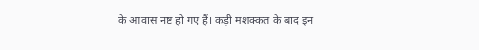के आवास नष्ट हो गए हैं। कड़ी मशक्कत के बाद इन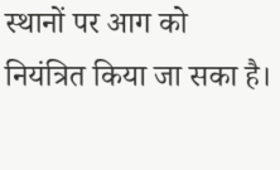स्थानों पर आग को नियंत्रित किया जा सका है।